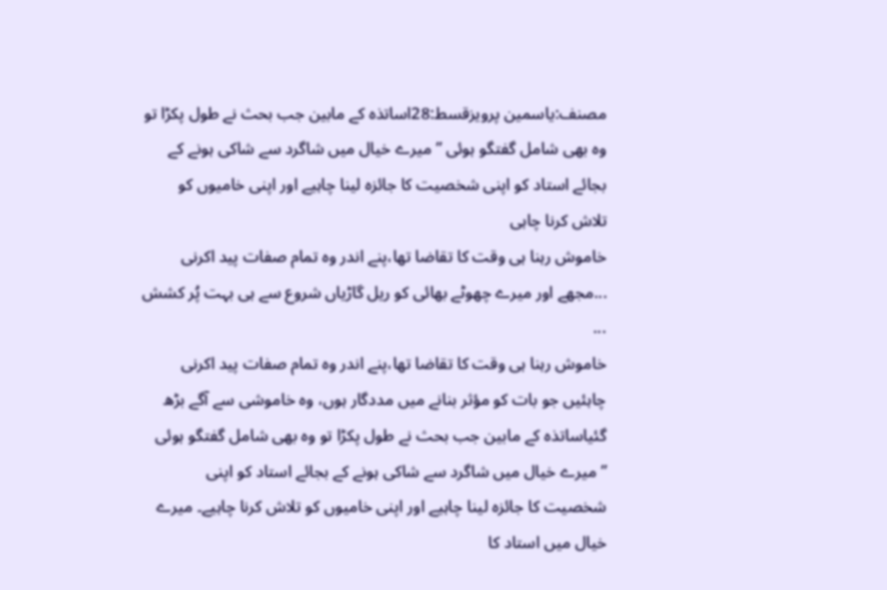مصنف:یاسمین پرویزقسط:28اساتذہ کے مابین جب بحث نے طول پکڑا تو وہ بھی شامل گفتگو ہوئی ”میرے خیال میں شاگرد سے شاکی ہونے کے بجائے استاد کو اپنی شخصیت کا جائزہ لینا چاہیے اور اپنی خامیوں کو تلاش کرنا چاہی
خاموش رہنا ہی وقت کا تقاضا تھا،پنے اندر وہ تمام صفات پید اکرنی ...مجھے اور میرے چھوٹے بھائی کو ریل گاڑیاں شروع سے ہی بہت پُر کشش ...
خاموش رہنا ہی وقت کا تقاضا تھا،پنے اندر وہ تمام صفات پید اکرنی چاہئیں جو بات کو مؤثر بنانے میں مددگار ہوں، وہ خاموشی سے آگے بڑھ گئیاساتذہ کے مابین جب بحث نے طول پکڑا تو وہ بھی شامل گفتگو ہوئی ”میرے خیال میں شاگرد سے شاکی ہونے کے بجائے استاد کو اپنی شخصیت کا جائزہ لینا چاہیے اور اپنی خامیوں کو تلاش کرنا چاہیے۔ میرے خیال میں استاد کا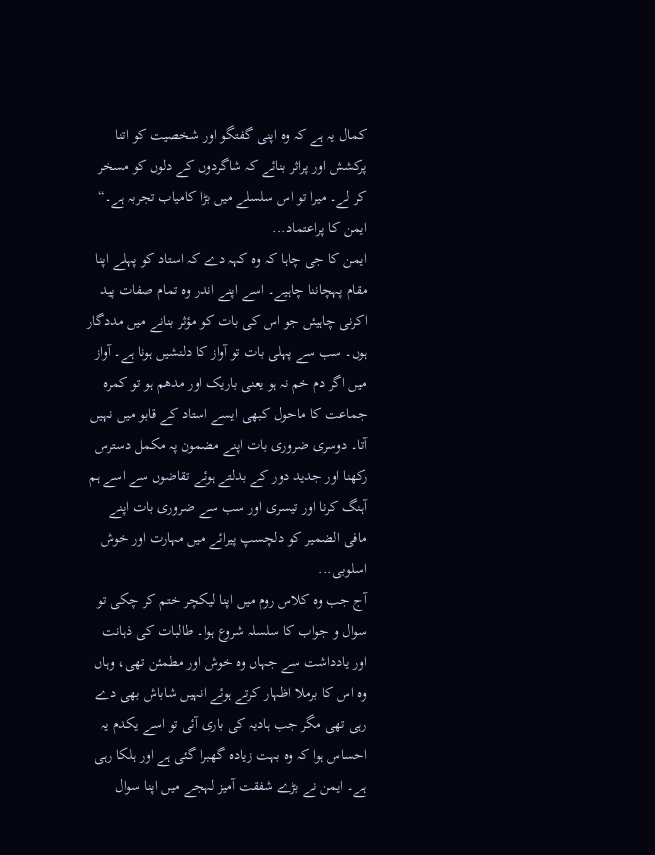کمال یہ ہے کہ وہ اپنی گفتگو اور شخصیت کو اتنا پرکشش اور پراثر بنائے کہ شاگردوں کے دلوں کو مسخر کر لے۔ میرا تو اس سلسلے میں بڑا کامیاب تجربہ ہے۔“ ایمن کا پراعتماد...
ایمن کا جی چاہا کہ وہ کہہ دے کہ استاد کو پہلے اپنا مقام پہچاننا چاہیے۔ اسے اپنے اندر وہ تمام صفات پید اکرنی چاہیئں جو اس کی بات کو مؤثر بنانے میں مددگار ہوں۔ سب سے پہلی بات تو آواز کا دلنشیں ہونا ہے۔ آواز میں اگر دم خم نہ ہو یعنی باریک اور مدھم ہو تو کمرہ جماعت کا ماحول کبھی ایسے استاد کے قابو میں نہیں آتا۔ دوسری ضروری بات اپنے مضمون پہ مکمل دسترس رکھنا اور جدید دور کے بدلتے ہوئے تقاضوں سے اسے ہم آہنگ کرنا اور تیسری اور سب سے ضروری بات اپنے مافی الضمیر کو دلچسپ پیرائے میں مہارت اور خوش اسلوبی...
آج جب وہ کلاس روم میں اپنا لیکچر ختم کر چکی تو سوال و جواب کا سلسلہ شروع ہوا۔ طالبات کی ذہانت اور یادداشت سے جہاں وہ خوش اور مطمئن تھی، وہاں وہ اس کا برملا اظہار کرتے ہوئے انہیں شاباش بھی دے رہی تھی مگر جب ہادیہ کی باری آئی تو اسے یکدم یہ احساس ہوا کہ وہ بہت زیادہ گھبرا گئی ہے اور ہلکا رہی ہے۔ ایمن نے بڑے شفقت آمیز لہجے میں اپنا سوال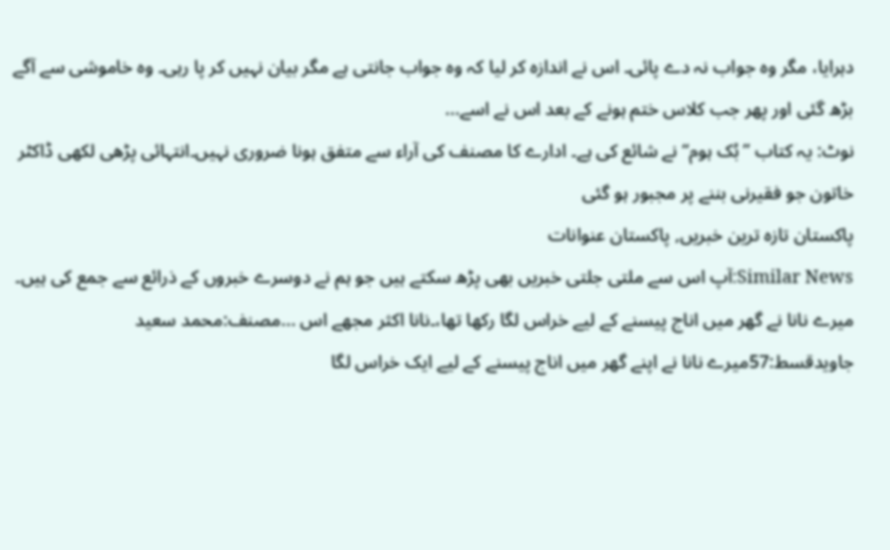دہرایا، مگر وہ جواب نہ دے پائی۔ اس نے اندازہ کر لیا کہ وہ جواب جانتی ہے مگر بیان نہیں کر پا رہی۔ وہ خاموشی سے آگے بڑھ گئی اور پھر جب کلاس ختم ہونے کے بعد اس نے اسے...
نوٹ: یہ کتاب ”بُک ہوم“ نے شائع کی ہے۔ ادارے کا مصنف کی آراء سے متفق ہونا ضروری نہیں۔انتہائی پڑھی لکھی ڈاکٹر خاتون جو فقیرنی بننے پر مجبور ہو گئی
پاکستان تازہ ترین خبریں, پاکستان عنوانات
Similar News:آپ اس سے ملتی جلتی خبریں بھی پڑھ سکتے ہیں جو ہم نے دوسرے خبروں کے ذرائع سے جمع کی ہیں۔
میرے نانا نے گھر میں اناج پیسنے کے لیے خراس لگا رکھا تھا،۔نانا اکثر مجھے اس ...مصنف:محمد سعید جاویدقسط:57میرے نانا نے اپنے گھر میں اناج پیسنے کے لیے ایک خراس لگا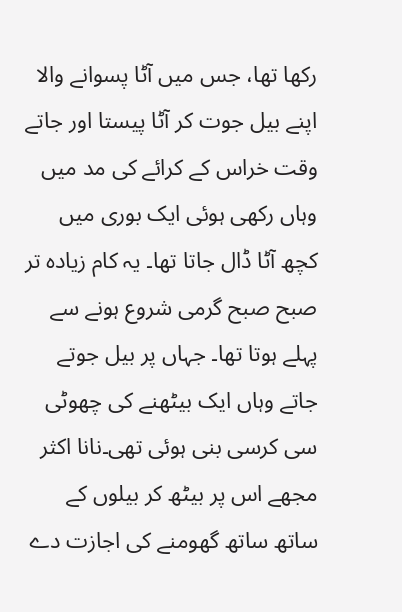رکھا تھا، جس میں آٹا پسوانے والا اپنے بیل جوت کر آٹا پیستا اور جاتے وقت خراس کے کرائے کی مد میں وہاں رکھی ہوئی ایک بوری میں کچھ آٹا ڈال جاتا تھا۔ یہ کام زیادہ تر صبح صبح گرمی شروع ہونے سے پہلے ہوتا تھا۔ جہاں پر بیل جوتے جاتے وہاں ایک بیٹھنے کی چھوٹی سی کرسی بنی ہوئی تھی۔نانا اکثر مجھے اس پر بیٹھ کر بیلوں کے ساتھ ساتھ گھومنے کی اجازت دے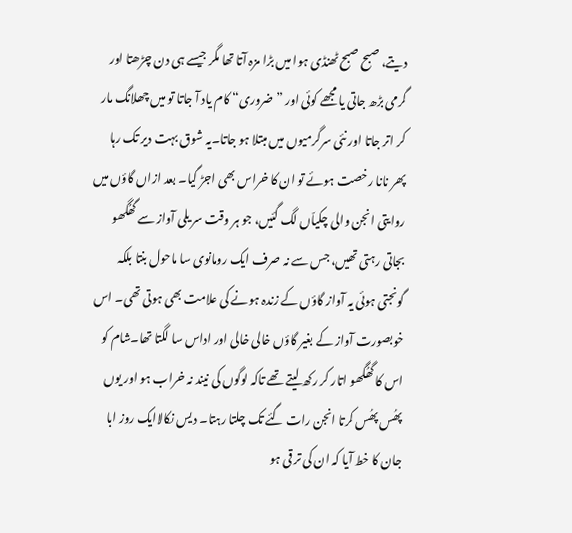دیتے، صبح صبح ٹھنڈی ہوا میں بڑا مزہ آتا تھا مگر جیسے ہی دن چڑھتا اور گرمی بڑھ جاتی یا مجھے کوئی اور ”ضروری“ کام یاد آ جاتا تو میں چھلانگ مار کر اتر جاتا اور نئی سرگرمیوں میں مبتلا ہو جاتا۔یہ شوق بہت دیر تک رہا پھر نانا رخصت ہوئے تو ان کا خراس بھی اجڑ گیا۔ بعد ازاں گاؤں میں روایتی انجن والی چکیاّں لگ گئیں، جو ہر وقت سر یلی آواز سے گھُگھو بجاتی رہتی تھیں، جس سے نہ صرف ایک رومانوی سا ماحول بنتا بلکہ گونجتی ہوئی یہ آواز گاؤں کے زندہ ہونے کی علامت بھی ہوتی تھی۔ اس خوبصورت آواز کے بغیر گاؤں خالی خالی اور اداس سا لگتا تھا۔شام کو اس کا گھُگھو اتار کر رکھ لیتے تھے تاکہ لوگوں کی نیند نہ خراب ہو اور یوں پھُس پھُس کرتا انجن رات گئے تک چلتا رہتا۔ دیس نکالاایک روز ابا جان کا خط آیا کہ ان کی تر قی ہو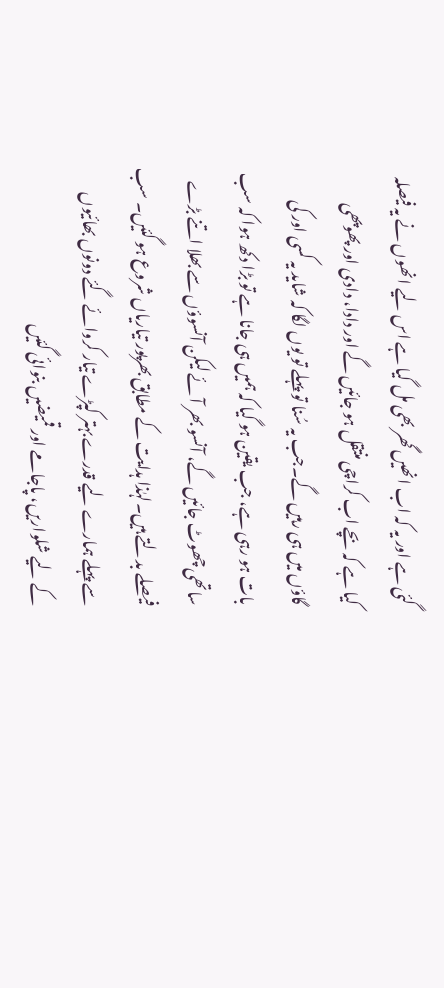گئی ہے اور یہ کہ اب انھیں گھر بھی مل گیا ہے اس لیے انھوں نے یہ فیصلہ کیا ہے کہ بچے اب کراچی منتقل ہو جائیں گے اور دادا، دادی اور پھوپھی گاؤں میں ہی رہیں گے۔جب یہ سُنا تو پہلے تو یوں لگا کہ شاید یہ کسی اور کی بات ہو رہی ہے، جب یقین ہو گیا کہ ہمیں ہی جانا ہے تو بڑا دکھ ہوا کہ سب ساتھی چھوٹ جائیں گے، آنسو بھر آئے لیکن آنسوؤں سے بھلا اتنے بڑے فیصلے بدلتے ہیں۔لہٰذا ہدایت کے مطابق بھرپور تیاریاں شروع ہو گئیں۔ سب سے پہلے ہمارے لیے قدرے بہتر کپڑے تیار کروائے گئے دونوں بھائیوں کے لیے شلواریں، پاجامے اور قمیضیں بنوائی گئیں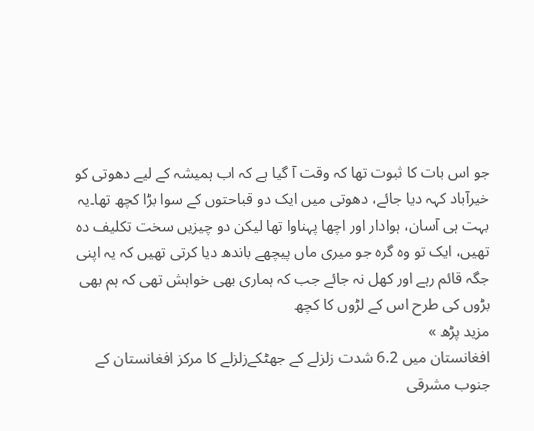جو اس بات کا ثبوت تھا کہ وقت آ گیا ہے کہ اب ہمیشہ کے لیے دھوتی کو خیرآباد کہہ دیا جائے، دھوتی میں ایک دو قباحتوں کے سوا بڑا کچھ تھا۔یہ بہت ہی آسان، ہوادار اور اچھا پہناوا تھا لیکن دو چیزیں سخت تکلیف دہ تھیں، ایک تو وہ گرہ جو میری ماں پیچھے باندھ دیا کرتی تھیں کہ یہ اپنی جگہ قائم رہے اور کھل نہ جائے جب کہ ہماری بھی خواہش تھی کہ ہم بھی بڑوں کی طرح اس کے لڑوں کا کچھ
مزید پڑھ »
افغانستان میں 6.2 شدت زلزلے کے جھٹکےزلزلے کا مرکز افغانستان کے جنوب مشرقی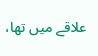علاقے میں تھا،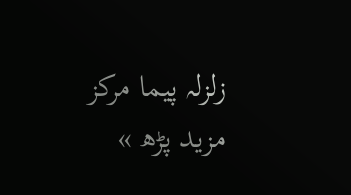زلزلہ پیما مرکز
مزید پڑھ »